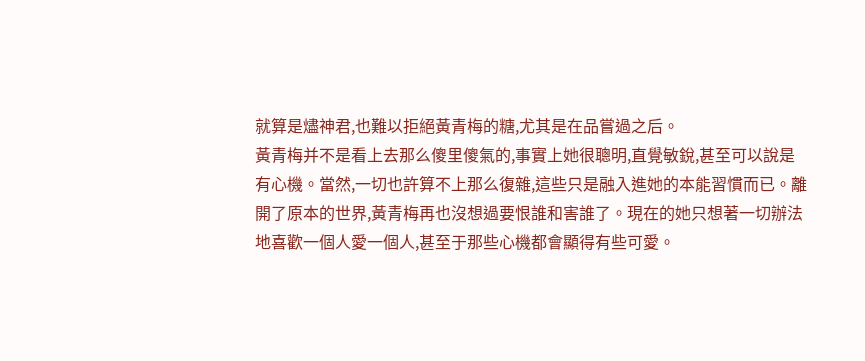就算是燼神君,也難以拒絕黃青梅的糖,尤其是在品嘗過之后。
黃青梅并不是看上去那么傻里傻氣的,事實上她很聰明,直覺敏銳,甚至可以說是有心機。當然,一切也許算不上那么復雜,這些只是融入進她的本能習慣而已。離開了原本的世界,黃青梅再也沒想過要恨誰和害誰了。現在的她只想著一切辦法地喜歡一個人愛一個人,甚至于那些心機都會顯得有些可愛。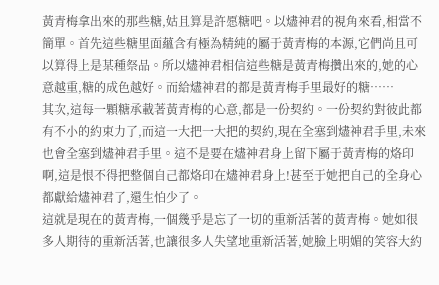黃青梅拿出來的那些糖,姑且算是許愿糖吧。以燼神君的視角來看,相當不簡單。首先這些糖里面蘊含有極為精純的屬于黃青梅的本源,它們尚且可以算得上是某種祭品。所以燼神君相信這些糖是黃青梅攢出來的,她的心意越重,糖的成色越好。而給燼神君的都是黃青梅手里最好的糖……
其次,這每一顆糖承載著黃青梅的心意,都是一份契約。一份契約對彼此都有不小的約束力了,而這一大把一大把的契約,現在全塞到燼神君手里,未來也會全塞到燼神君手里。這不是要在燼神君身上留下屬于黃青梅的烙印啊,這是恨不得把整個自己都烙印在燼神君身上!甚至于她把自己的全身心都獻給燼神君了,還生怕少了。
這就是現在的黃青梅,一個幾乎是忘了一切的重新活著的黃青梅。她如很多人期待的重新活著,也讓很多人失望地重新活著,她臉上明媚的笑容大約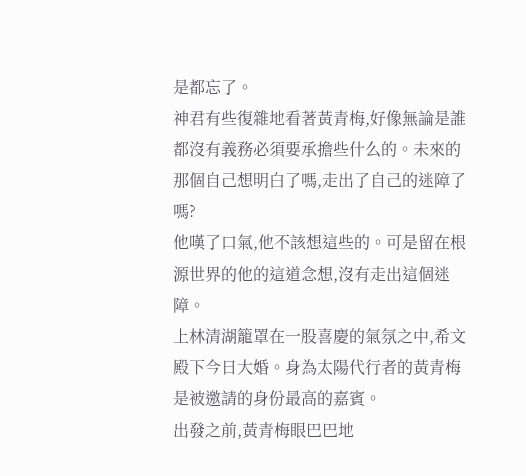是都忘了。
神君有些復雜地看著黃青梅,好像無論是誰都沒有義務必須要承擔些什么的。未來的那個自己想明白了嗎,走出了自己的迷障了嗎?
他嘆了口氣,他不該想這些的。可是留在根源世界的他的這道念想,沒有走出這個迷障。
上林清湖籠罩在一股喜慶的氣氛之中,希文殿下今日大婚。身為太陽代行者的黃青梅是被邀請的身份最高的嘉賓。
出發之前,黃青梅眼巴巴地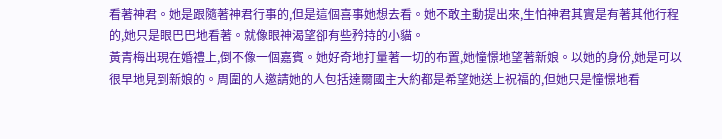看著神君。她是跟隨著神君行事的,但是這個喜事她想去看。她不敢主動提出來,生怕神君其實是有著其他行程的,她只是眼巴巴地看著。就像眼神渴望卻有些矜持的小貓。
黃青梅出現在婚禮上,倒不像一個嘉賓。她好奇地打量著一切的布置,她憧憬地望著新娘。以她的身份,她是可以很早地見到新娘的。周圍的人邀請她的人包括達爾國主大約都是希望她送上祝福的,但她只是憧憬地看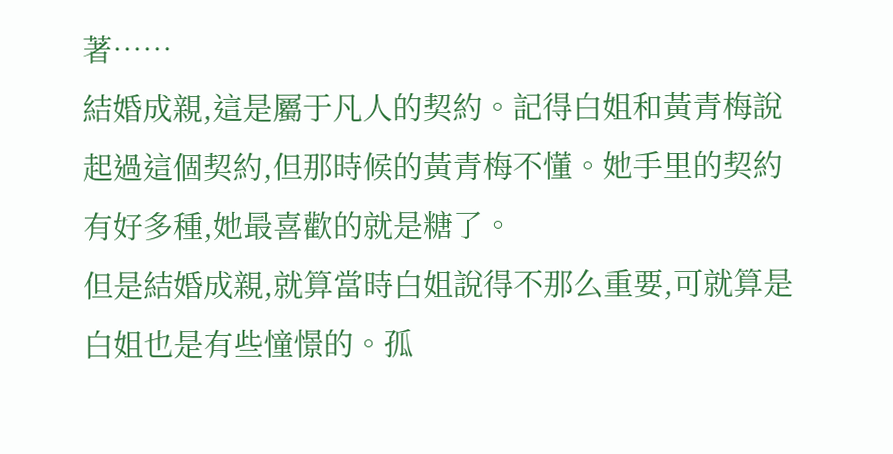著……
結婚成親,這是屬于凡人的契約。記得白姐和黃青梅說起過這個契約,但那時候的黃青梅不懂。她手里的契約有好多種,她最喜歡的就是糖了。
但是結婚成親,就算當時白姐說得不那么重要,可就算是白姐也是有些憧憬的。孤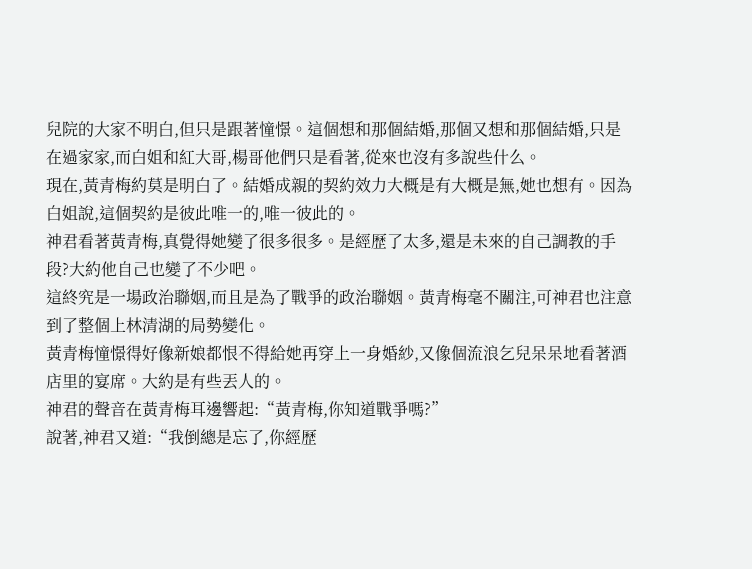兒院的大家不明白,但只是跟著憧憬。這個想和那個結婚,那個又想和那個結婚,只是在過家家,而白姐和紅大哥,楊哥他們只是看著,從來也沒有多說些什么。
現在,黃青梅約莫是明白了。結婚成親的契約效力大概是有大概是無,她也想有。因為白姐說,這個契約是彼此唯一的,唯一彼此的。
神君看著黃青梅,真覺得她變了很多很多。是經歷了太多,還是未來的自己調教的手段?大約他自己也變了不少吧。
這終究是一場政治聯姻,而且是為了戰爭的政治聯姻。黃青梅毫不關注,可神君也注意到了整個上林清湖的局勢變化。
黃青梅憧憬得好像新娘都恨不得給她再穿上一身婚紗,又像個流浪乞兒呆呆地看著酒店里的宴席。大約是有些丟人的。
神君的聲音在黃青梅耳邊響起:“黃青梅,你知道戰爭嗎?”
說著,神君又道:“我倒總是忘了,你經歷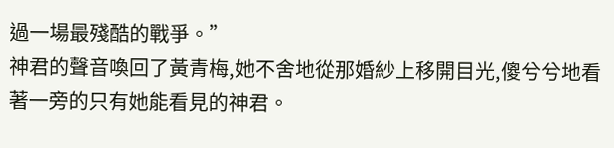過一場最殘酷的戰爭。”
神君的聲音喚回了黃青梅,她不舍地從那婚紗上移開目光,傻兮兮地看著一旁的只有她能看見的神君。